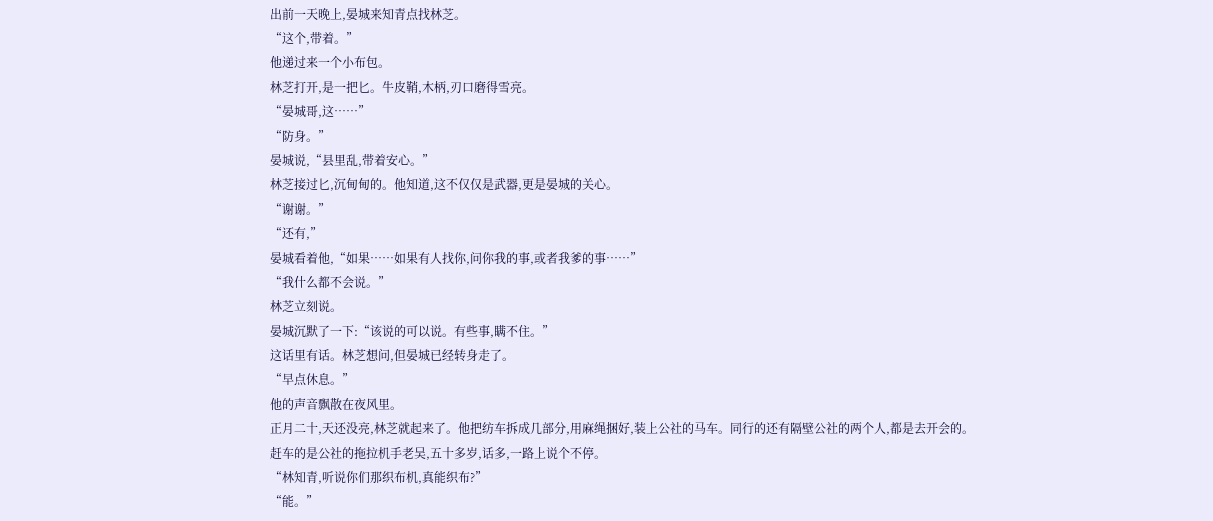出前一天晚上,晏城来知青点找林芝。
“这个,带着。”
他递过来一个小布包。
林芝打开,是一把匕。牛皮鞘,木柄,刃口磨得雪亮。
“晏城哥,这……”
“防身。”
晏城说,“县里乱,带着安心。”
林芝接过匕,沉甸甸的。他知道,这不仅仅是武器,更是晏城的关心。
“谢谢。”
“还有,”
晏城看着他,“如果……如果有人找你,问你我的事,或者我爹的事……”
“我什么都不会说。”
林芝立刻说。
晏城沉默了一下:“该说的可以说。有些事,瞒不住。”
这话里有话。林芝想问,但晏城已经转身走了。
“早点休息。”
他的声音飘散在夜风里。
正月二十,天还没亮,林芝就起来了。他把纺车拆成几部分,用麻绳捆好,装上公社的马车。同行的还有隔壁公社的两个人,都是去开会的。
赶车的是公社的拖拉机手老吴,五十多岁,话多,一路上说个不停。
“林知青,听说你们那织布机,真能织布?”
“能。”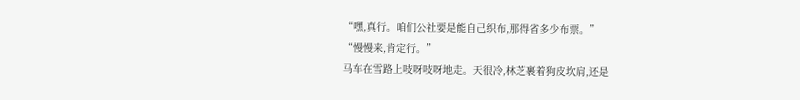“嘿,真行。咱们公社要是能自己织布,那得省多少布票。”
“慢慢来,肯定行。”
马车在雪路上吱呀吱呀地走。天很冷,林芝裹着狗皮坎肩,还是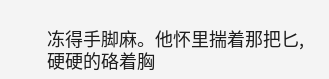冻得手脚麻。他怀里揣着那把匕,硬硬的硌着胸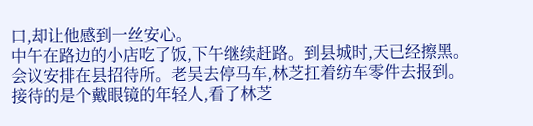口,却让他感到一丝安心。
中午在路边的小店吃了饭,下午继续赶路。到县城时,天已经擦黑。
会议安排在县招待所。老吴去停马车,林芝扛着纺车零件去报到。接待的是个戴眼镜的年轻人,看了林芝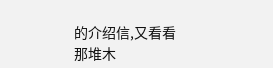的介绍信,又看看那堆木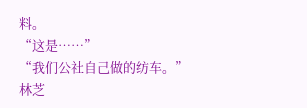料。
“这是……”
“我们公社自己做的纺车。”
林芝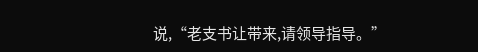说,“老支书让带来,请领导指导。”